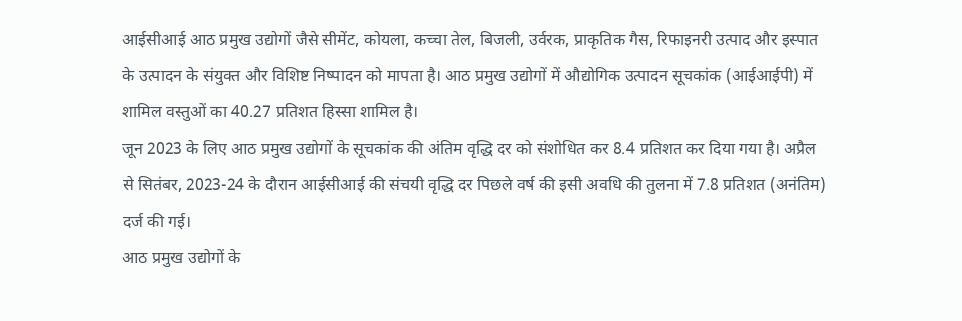आईसीआई आठ प्रमुख उद्योगों जैसे सीमेंट, कोयला, कच्चा तेल, बिजली, उर्वरक, प्राकृतिक गैस, रिफाइनरी उत्पाद और इस्पात के उत्पादन के संयुक्त और विशिष्ट निष्पादन को मापता है। आठ प्रमुख उद्योगों में औद्योगिक उत्पादन सूचकांक (आईआईपी) में शामिल वस्तुओं का 40.27 प्रतिशत हिस्सा शामिल है।
जून 2023 के लिए आठ प्रमुख उद्योगों के सूचकांक की अंतिम वृद्धि दर को संशोधित कर 8.4 प्रतिशत कर दिया गया है। अप्रैल से सितंबर, 2023-24 के दौरान आईसीआई की संचयी वृद्धि दर पिछले वर्ष की इसी अवधि की तुलना में 7.8 प्रतिशत (अनंतिम) दर्ज की गई।
आठ प्रमुख उद्योगों के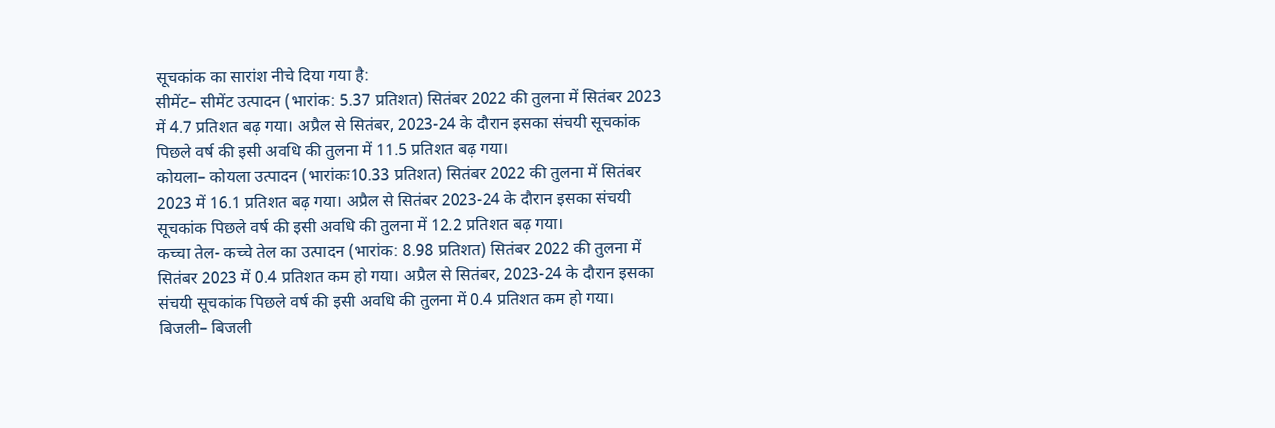सूचकांक का सारांश नीचे दिया गया है:
सीमेंट– सीमेंट उत्पादन (भारांक: 5.37 प्रतिशत) सितंबर 2022 की तुलना में सितंबर 2023 में 4.7 प्रतिशत बढ़ गया। अप्रैल से सितंबर, 2023-24 के दौरान इसका संचयी सूचकांक पिछले वर्ष की इसी अवधि की तुलना में 11.5 प्रतिशत बढ़ गया।
कोयला– कोयला उत्पादन (भारांकः10.33 प्रतिशत) सितंबर 2022 की तुलना में सितंबर 2023 में 16.1 प्रतिशत बढ़ गया। अप्रैल से सितंबर 2023-24 के दौरान इसका संचयी सूचकांक पिछले वर्ष की इसी अवधि की तुलना में 12.2 प्रतिशत बढ़ गया।
कच्चा तेल- कच्चे तेल का उत्पादन (भारांक: 8.98 प्रतिशत) सितंबर 2022 की तुलना में सितंबर 2023 में 0.4 प्रतिशत कम हो गया। अप्रैल से सितंबर, 2023-24 के दौरान इसका संचयी सूचकांक पिछले वर्ष की इसी अवधि की तुलना में 0.4 प्रतिशत कम हो गया।
बिजली– बिजली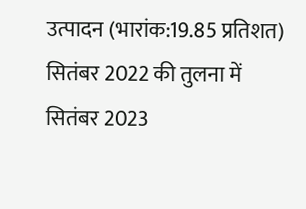उत्पादन (भारांक:19.85 प्रतिशत) सितंबर 2022 की तुलना में सितंबर 2023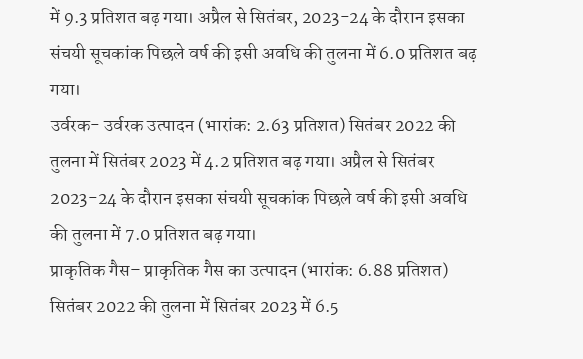में 9.3 प्रतिशत बढ़ गया। अप्रैल से सितंबर, 2023-24 के दौरान इसका संचयी सूचकांक पिछले वर्ष की इसी अवधि की तुलना में 6.0 प्रतिशत बढ़ गया।
उर्वरक- उर्वरक उत्पादन (भारांक: 2.63 प्रतिशत) सितंबर 2022 की तुलना में सितंबर 2023 में 4.2 प्रतिशत बढ़ गया। अप्रैल से सितंबर 2023-24 के दौरान इसका संचयी सूचकांक पिछले वर्ष की इसी अवधि की तुलना में 7.0 प्रतिशत बढ़ गया।
प्राकृतिक गैस– प्राकृतिक गैस का उत्पादन (भारांक: 6.88 प्रतिशत) सितंबर 2022 की तुलना में सितंबर 2023 में 6.5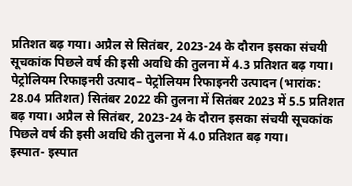प्रतिशत बढ़ गया। अप्रैल से सितंबर, 2023-24 के दौरान इसका संचयी सूचकांक पिछले वर्ष की इसी अवधि की तुलना में 4.3 प्रतिशत बढ़ गया।
पेट्रोलियम रिफाइनरी उत्पाद– पेट्रोलियम रिफाइनरी उत्पादन (भारांक: 28.04 प्रतिशत) सितंबर 2022 की तुलना में सितंबर 2023 में 5.5 प्रतिशत बढ़ गया। अप्रैल से सितंबर, 2023-24 के दौरान इसका संचयी सूचकांक पिछले वर्ष की इसी अवधि की तुलना में 4.0 प्रतिशत बढ़ गया।
इस्पात- इस्पात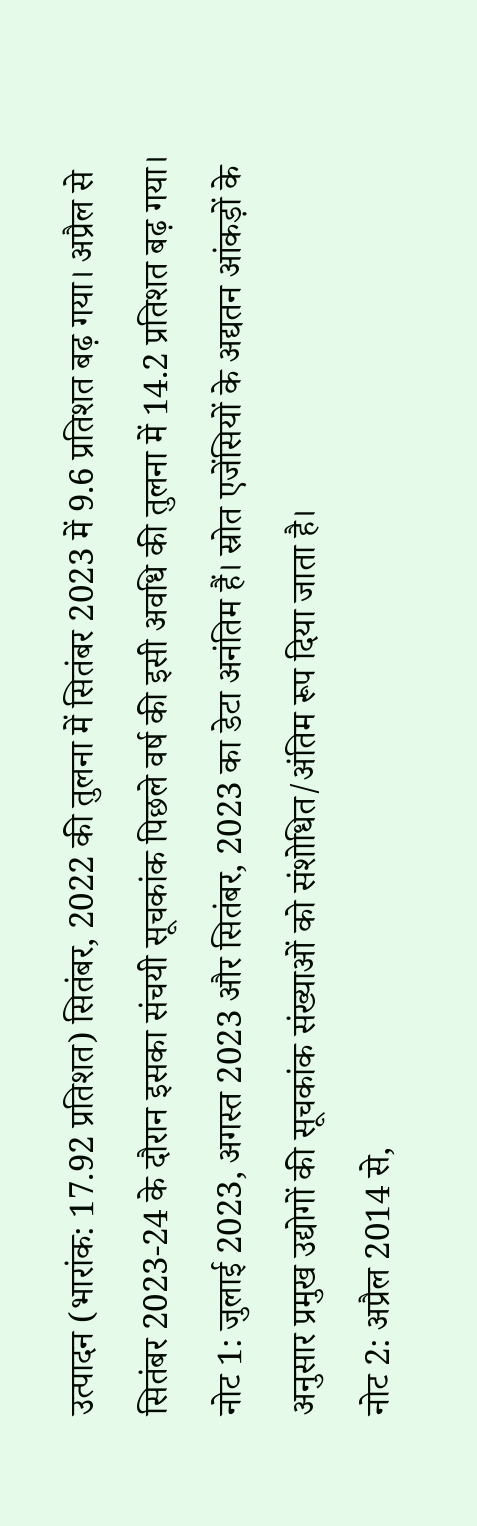उत्पादन (भारांक: 17.92 प्रतिशत) सितंबर, 2022 की तुलना में सितंबर 2023 में 9.6 प्रतिशत बढ़ गया। अप्रैल से सितंबर 2023-24 के दौरान इसका संचयी सूचकांक पिछले वर्ष की इसी अवधि की तुलना में 14.2 प्रतिशत बढ़ गया।
नोट 1: जुलाई 2023, अगस्त 2023 और सितंबर, 2023 का डेटा अनंतिम हैं। स्रोत एजेंसियों के अद्यतन आंकड़ों के अनुसार प्रमुख उद्योगों की सूचकांक संख्याओं को संशोधित/अंतिम रूप दिया जाता है।
नोट 2: अप्रैल 2014 से,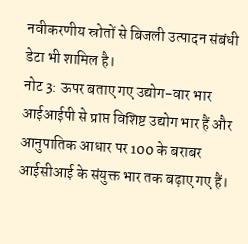नवीकरणीय स्रोतों से बिजली उत्पादन संबंधी डेटा भी शामिल है।
नोट 3: ऊपर बताए गए उद्योग-वार भार आईआईपी से प्राप्त विशिष्ट उद्योग भार हैं और आनुपातिक आधार पर 100 के बराबर आईसीआई के संयुक्त भार तक बढ़ाए गए हैं।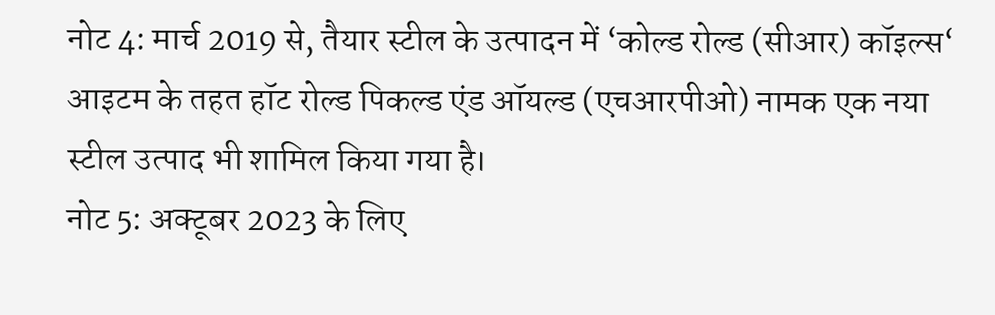नोट 4: मार्च 2019 से, तैयार स्टील के उत्पादन में ‘कोल्ड रोल्ड (सीआर) कॉइल्स‘ आइटम के तहत हॉट रोल्ड पिकल्ड एंड ऑयल्ड (एचआरपीओ) नामक एक नया स्टील उत्पाद भी शामिल किया गया है।
नोट 5: अक्टूबर 2023 के लिए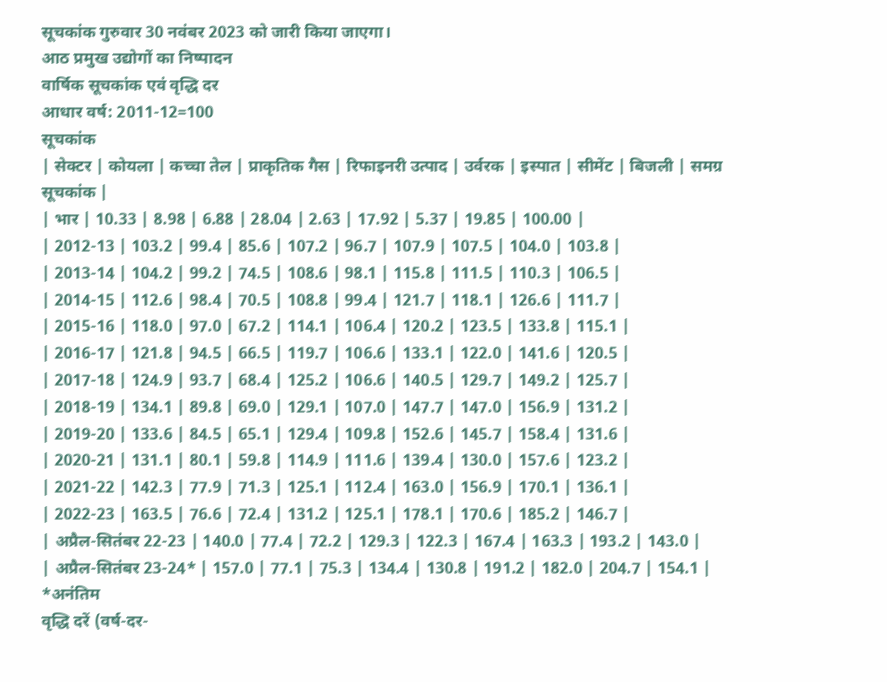सूचकांक गुरुवार 30 नवंबर 2023 को जारी किया जाएगा।
आठ प्रमुख उद्योगों का निष्पादन
वार्षिक सूचकांक एवं वृद्धि दर
आधार वर्ष: 2011-12=100
सूचकांक
| सेक्टर | कोयला | कच्चा तेल | प्राकृतिक गैस | रिफाइनरी उत्पाद | उर्वरक | इस्पात | सीमेंट | बिजली | समग्र सूचकांक |
| भार | 10.33 | 8.98 | 6.88 | 28.04 | 2.63 | 17.92 | 5.37 | 19.85 | 100.00 |
| 2012-13 | 103.2 | 99.4 | 85.6 | 107.2 | 96.7 | 107.9 | 107.5 | 104.0 | 103.8 |
| 2013-14 | 104.2 | 99.2 | 74.5 | 108.6 | 98.1 | 115.8 | 111.5 | 110.3 | 106.5 |
| 2014-15 | 112.6 | 98.4 | 70.5 | 108.8 | 99.4 | 121.7 | 118.1 | 126.6 | 111.7 |
| 2015-16 | 118.0 | 97.0 | 67.2 | 114.1 | 106.4 | 120.2 | 123.5 | 133.8 | 115.1 |
| 2016-17 | 121.8 | 94.5 | 66.5 | 119.7 | 106.6 | 133.1 | 122.0 | 141.6 | 120.5 |
| 2017-18 | 124.9 | 93.7 | 68.4 | 125.2 | 106.6 | 140.5 | 129.7 | 149.2 | 125.7 |
| 2018-19 | 134.1 | 89.8 | 69.0 | 129.1 | 107.0 | 147.7 | 147.0 | 156.9 | 131.2 |
| 2019-20 | 133.6 | 84.5 | 65.1 | 129.4 | 109.8 | 152.6 | 145.7 | 158.4 | 131.6 |
| 2020-21 | 131.1 | 80.1 | 59.8 | 114.9 | 111.6 | 139.4 | 130.0 | 157.6 | 123.2 |
| 2021-22 | 142.3 | 77.9 | 71.3 | 125.1 | 112.4 | 163.0 | 156.9 | 170.1 | 136.1 |
| 2022-23 | 163.5 | 76.6 | 72.4 | 131.2 | 125.1 | 178.1 | 170.6 | 185.2 | 146.7 |
| अप्रैल-सितंबर 22-23 | 140.0 | 77.4 | 72.2 | 129.3 | 122.3 | 167.4 | 163.3 | 193.2 | 143.0 |
| अप्रैल-सितंबर 23-24* | 157.0 | 77.1 | 75.3 | 134.4 | 130.8 | 191.2 | 182.0 | 204.7 | 154.1 |
*अनंतिम
वृद्धि दरें (वर्ष-दर-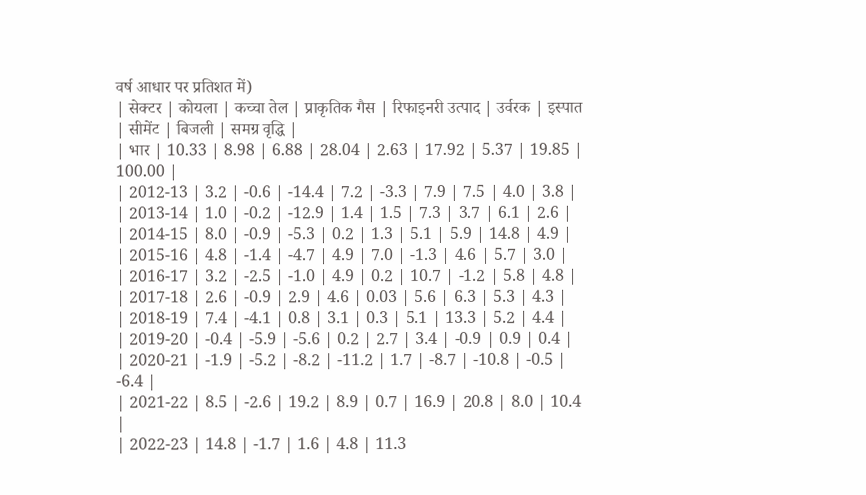वर्ष आधार पर प्रतिशत में)
| सेक्टर | कोयला | कच्चा तेल | प्राकृतिक गैस | रिफाइनरी उत्पाद | उर्वरक | इस्पात | सीमेंट | बिजली | समग्र वृद्धि |
| भार | 10.33 | 8.98 | 6.88 | 28.04 | 2.63 | 17.92 | 5.37 | 19.85 | 100.00 |
| 2012-13 | 3.2 | -0.6 | -14.4 | 7.2 | -3.3 | 7.9 | 7.5 | 4.0 | 3.8 |
| 2013-14 | 1.0 | -0.2 | -12.9 | 1.4 | 1.5 | 7.3 | 3.7 | 6.1 | 2.6 |
| 2014-15 | 8.0 | -0.9 | -5.3 | 0.2 | 1.3 | 5.1 | 5.9 | 14.8 | 4.9 |
| 2015-16 | 4.8 | -1.4 | -4.7 | 4.9 | 7.0 | -1.3 | 4.6 | 5.7 | 3.0 |
| 2016-17 | 3.2 | -2.5 | -1.0 | 4.9 | 0.2 | 10.7 | -1.2 | 5.8 | 4.8 |
| 2017-18 | 2.6 | -0.9 | 2.9 | 4.6 | 0.03 | 5.6 | 6.3 | 5.3 | 4.3 |
| 2018-19 | 7.4 | -4.1 | 0.8 | 3.1 | 0.3 | 5.1 | 13.3 | 5.2 | 4.4 |
| 2019-20 | -0.4 | -5.9 | -5.6 | 0.2 | 2.7 | 3.4 | -0.9 | 0.9 | 0.4 |
| 2020-21 | -1.9 | -5.2 | -8.2 | -11.2 | 1.7 | -8.7 | -10.8 | -0.5 | -6.4 |
| 2021-22 | 8.5 | -2.6 | 19.2 | 8.9 | 0.7 | 16.9 | 20.8 | 8.0 | 10.4 |
| 2022-23 | 14.8 | -1.7 | 1.6 | 4.8 | 11.3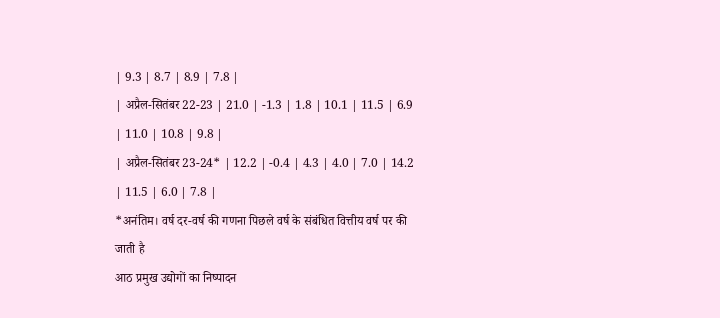| 9.3 | 8.7 | 8.9 | 7.8 |
| अप्रैल-सितंबर 22-23 | 21.0 | -1.3 | 1.8 | 10.1 | 11.5 | 6.9 | 11.0 | 10.8 | 9.8 |
| अप्रैल-सितंबर 23-24* | 12.2 | -0.4 | 4.3 | 4.0 | 7.0 | 14.2 | 11.5 | 6.0 | 7.8 |
*अनंतिम। वर्ष दर-वर्ष की गणना पिछले वर्ष के संबंधित वित्तीय वर्ष पर की जाती है
आठ प्रमुख उद्योगों का निष्पादन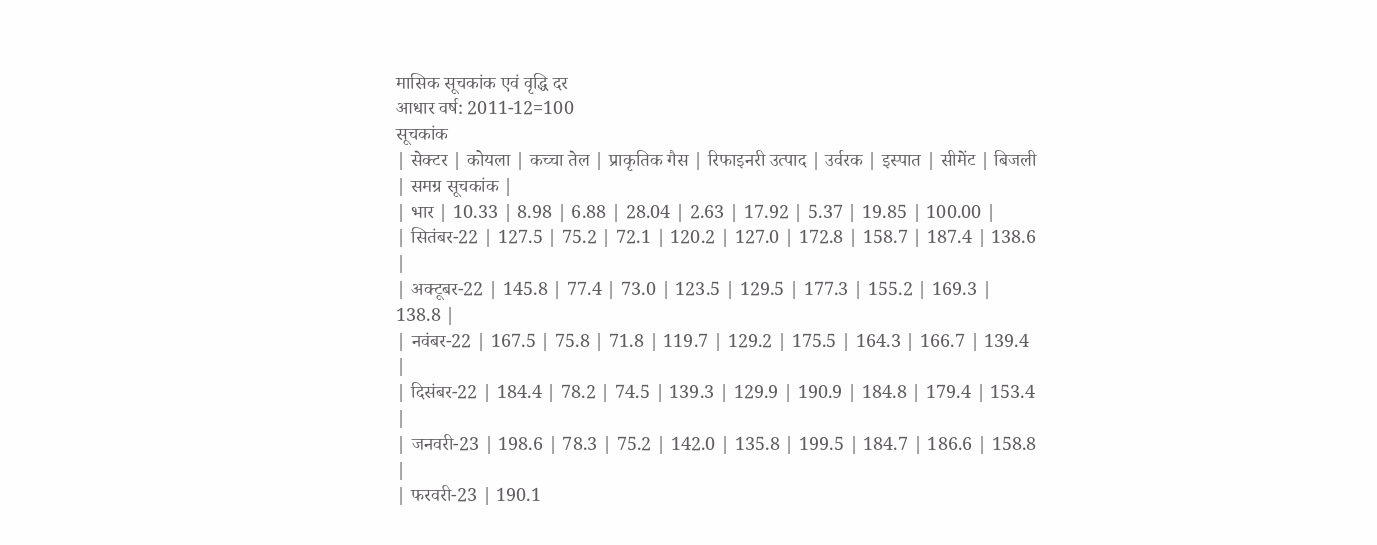मासिक सूचकांक एवं वृद्धि दर
आधार वर्ष: 2011-12=100
सूचकांक
| सेक्टर | कोयला | कच्चा तेल | प्राकृतिक गैस | रिफाइनरी उत्पाद | उर्वरक | इस्पात | सीमेंट | बिजली | समग्र सूचकांक |
| भार | 10.33 | 8.98 | 6.88 | 28.04 | 2.63 | 17.92 | 5.37 | 19.85 | 100.00 |
| सितंबर-22 | 127.5 | 75.2 | 72.1 | 120.2 | 127.0 | 172.8 | 158.7 | 187.4 | 138.6 |
| अक्टूबर-22 | 145.8 | 77.4 | 73.0 | 123.5 | 129.5 | 177.3 | 155.2 | 169.3 | 138.8 |
| नवंबर-22 | 167.5 | 75.8 | 71.8 | 119.7 | 129.2 | 175.5 | 164.3 | 166.7 | 139.4 |
| दिसंबर-22 | 184.4 | 78.2 | 74.5 | 139.3 | 129.9 | 190.9 | 184.8 | 179.4 | 153.4 |
| जनवरी-23 | 198.6 | 78.3 | 75.2 | 142.0 | 135.8 | 199.5 | 184.7 | 186.6 | 158.8 |
| फरवरी-23 | 190.1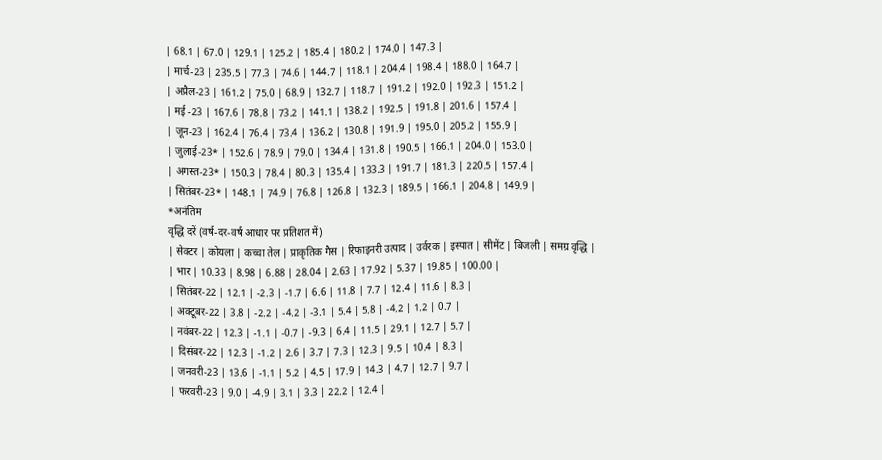| 68.1 | 67.0 | 129.1 | 125.2 | 185.4 | 180.2 | 174.0 | 147.3 |
| मार्च-23 | 235.5 | 77.3 | 74.6 | 144.7 | 118.1 | 204.4 | 198.4 | 188.0 | 164.7 |
| अप्रैल-23 | 161.2 | 75.0 | 68.9 | 132.7 | 118.7 | 191.2 | 192.0 | 192.3 | 151.2 |
| मई -23 | 167.6 | 78.8 | 73.2 | 141.1 | 138.2 | 192.5 | 191.8 | 201.6 | 157.4 |
| जून-23 | 162.4 | 76.4 | 73.4 | 136.2 | 130.8 | 191.9 | 195.0 | 205.2 | 155.9 |
| जुलाई-23* | 152.6 | 78.9 | 79.0 | 134.4 | 131.8 | 190.5 | 166.1 | 204.0 | 153.0 |
| अगस्त-23* | 150.3 | 78.4 | 80.3 | 135.4 | 133.3 | 191.7 | 181.3 | 220.5 | 157.4 |
| सितंबर-23* | 148.1 | 74.9 | 76.8 | 126.8 | 132.3 | 189.5 | 166.1 | 204.8 | 149.9 |
*अनंतिम
वृद्धि दरें (वर्ष-दर-वर्ष आधार पर प्रतिशत में)
| सेक्टर | कोयला | कच्चा तेल | प्राकृतिक गैस | रिफाइनरी उत्पाद | उर्वरक | इस्पात | सीमेंट | बिजली | समग्र वृद्धि |
| भार | 10.33 | 8.98 | 6.88 | 28.04 | 2.63 | 17.92 | 5.37 | 19.85 | 100.00 |
| सितंबर-22 | 12.1 | -2.3 | -1.7 | 6.6 | 11.8 | 7.7 | 12.4 | 11.6 | 8.3 |
| अक्टूबर-22 | 3.8 | -2.2 | -4.2 | -3.1 | 5.4 | 5.8 | -4.2 | 1.2 | 0.7 |
| नवंबर-22 | 12.3 | -1.1 | -0.7 | -9.3 | 6.4 | 11.5 | 29.1 | 12.7 | 5.7 |
| दिसंबर-22 | 12.3 | -1.2 | 2.6 | 3.7 | 7.3 | 12.3 | 9.5 | 10.4 | 8.3 |
| जनवरी-23 | 13.6 | -1.1 | 5.2 | 4.5 | 17.9 | 14.3 | 4.7 | 12.7 | 9.7 |
| फरवरी-23 | 9.0 | -4.9 | 3.1 | 3.3 | 22.2 | 12.4 |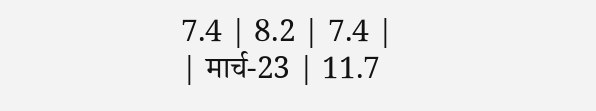7.4 | 8.2 | 7.4 |
| मार्च-23 | 11.7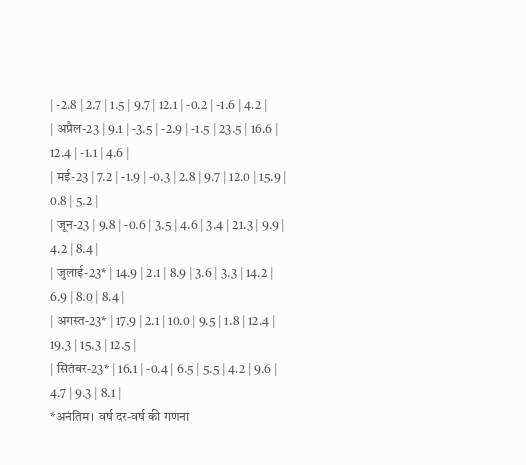| -2.8 | 2.7 | 1.5 | 9.7 | 12.1 | -0.2 | -1.6 | 4.2 |
| अप्रैल-23 | 9.1 | -3.5 | -2.9 | -1.5 | 23.5 | 16.6 | 12.4 | -1.1 | 4.6 |
| मई-23 | 7.2 | -1.9 | -0.3 | 2.8 | 9.7 | 12.0 | 15.9 | 0.8 | 5.2 |
| जून-23 | 9.8 | -0.6 | 3.5 | 4.6 | 3.4 | 21.3 | 9.9 | 4.2 | 8.4 |
| जुलाई-23* | 14.9 | 2.1 | 8.9 | 3.6 | 3.3 | 14.2 | 6.9 | 8.0 | 8.4 |
| अगस्त-23* | 17.9 | 2.1 | 10.0 | 9.5 | 1.8 | 12.4 | 19.3 | 15.3 | 12.5 |
| सितंबर-23* | 16.1 | -0.4 | 6.5 | 5.5 | 4.2 | 9.6 | 4.7 | 9.3 | 8.1 |
*अनंतिम। वर्ष दर-वर्ष की गणना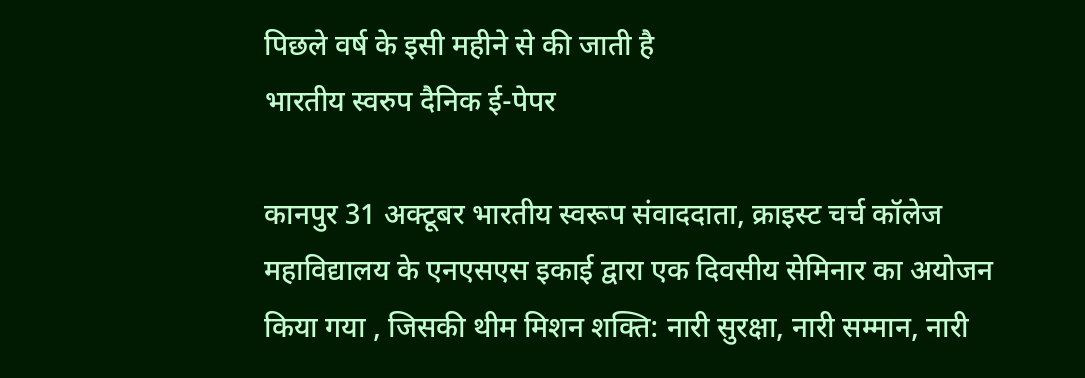पिछले वर्ष के इसी महीने से की जाती है
भारतीय स्वरुप दैनिक ई-पेपर

कानपुर 31 अक्टूबर भारतीय स्वरूप संवाददाता, क्राइस्ट चर्च कॉलेज महाविद्यालय के एनएसएस इकाई द्वारा एक दिवसीय सेमिनार का अयोजन किया गया , जिसकी थीम मिशन शक्ति: नारी सुरक्षा, नारी सम्मान, नारी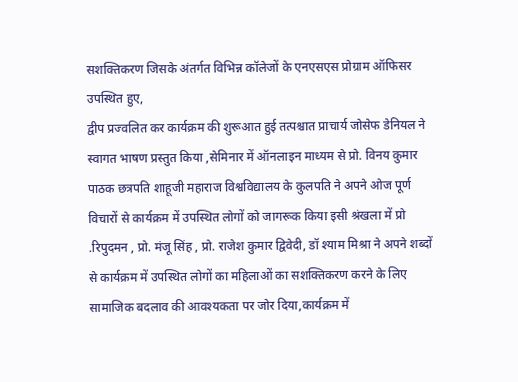सशक्तिकरण जिसके अंतर्गत विभिन्न कॉलेजों के एनएसएस प्रोग्राम ऑफिसर उपस्थित हुए,
द्वीप प्रज्वलित कर कार्यक्रम की शुरूआत हुई तत्पश्चात प्राचार्य जोसेफ डेनियल ने स्वागत भाषण प्रस्तुत किया ,सेमिनार में ऑनलाइन माध्यम से प्रो. विनय कुमार पाठक छत्रपति शाहूजी महाराज विश्वविद्यालय के कुलपति ने अपने ओज पूर्ण विचारों से कार्यक्रम में उपस्थित लोगों को जागरूक किया इसी श्रंखला में प्रो .रिपुदमन , प्रो. मंजू सिंह , प्रो. राजेश कुमार द्विवेदी, डॉ श्याम मिश्रा ने अपने शब्दों से कार्यक्रम में उपस्थित लोगों का महिलाओं का सशक्तिकरण करने के लिए सामाजिक बदलाव की आवश्यकता पर जोर दिया,कार्यक्रम में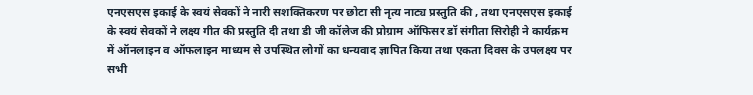एनएसएस इकाई के स्वयं सेवकों ने नारी सशक्तिकरण पर छोटा सी नृत्य नाट्य प्रस्तुति की , तथा एनएसएस इकाई के स्वयं सेवकों ने लक्ष्य गीत की प्रस्तुति दी तथा डी जी कॉलेज की प्रोग्राम ऑफिसर डॉ संगीता सिरोही ने कार्यक्रम में ऑनलाइन व ऑफलाइन माध्यम से उपस्थित लोगों का धन्यवाद ज्ञापित किया तथा एकता दिवस के उपलक्ष्य पर सभी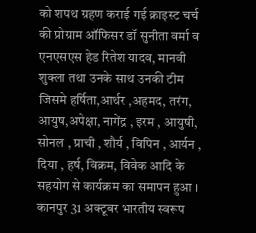को शपथ ग्रहण कराई गई क्राइस्ट चर्च की प्रोग्राम ऑफिसर डॉ सुनीता वर्मा व एनएसएस हेड रितेश यादव, मानवी शुक्ला तथा उनके साथ उनकी टीम जिसमे हर्षिता,आर्थर ,अहमद, तरंग, आयुष,अपेक्षा, नागेंद्र , इरम , आयुषी, सोनल , प्राची , शौर्य , विपिन , आर्यन , दिया , हर्ष, विक्रम, विवेक आदि के सहयोग से कार्यक्रम का समापन हुआ ।
कानपुर 31 अक्टूबर भारतीय स्वरूप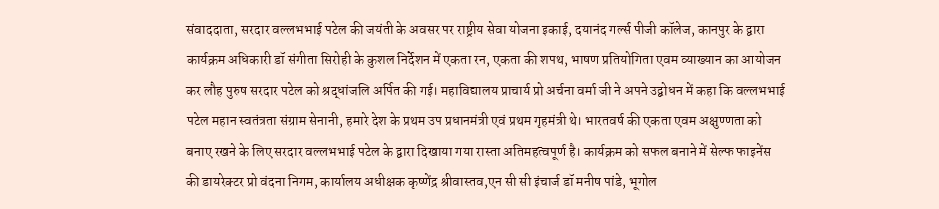संवाददाता, सरदार वल्लभभाई पटेल की जयंती के अवसर पर राष्ट्रीय सेवा योजना इकाई, दयानंद गर्ल्स पीजी कॉलेज, कानपुर के द्वारा कार्यक्रम अधिकारी डॉ संगीता सिरोही के कुशल निर्देशन में एकता रन, एकता की शपथ, भाषण प्रतियोगिता एवम व्याख्यान का आयोजन कर लौह पुरुष सरदार पटेल को श्रद्धांजलि अर्पित की गई। महाविद्यालय प्राचार्य प्रो अर्चना वर्मा जी ने अपने उद्बोधन में कहा कि वल्लभभाई पटेल महान स्वतंत्रता संग्राम सेनानी, हमारे देश के प्रथम उप प्रधानमंत्री एवं प्रथम गृहमंत्री थे। भारतवर्ष की एकता एवम अक्षुण्णता को बनाए रखने के लिए सरदार वल्लभभाई पटेल के द्वारा दिखाया गया रास्ता अतिमहत्वपूर्ण है। कार्यक्रम को सफल बनाने में सेल्फ फाइनेंस की डायरेक्टर प्रो वंदना निगम, कार्यालय अधीक्षक कृष्णेंद्र श्रीवास्तव,एन सी सी इंचार्ज डॉ मनीष पांडे, भूगोल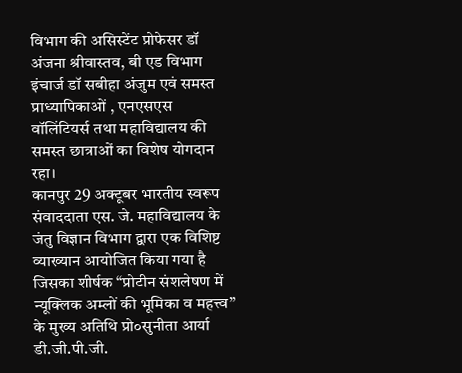विभाग की असिस्टेंट प्रोफेसर डॉ अंजना श्रीवास्तव, बी एड विभाग इंचार्ज डॉ सबीहा अंजुम एवं समस्त प्राध्यापिकाओं , एनएसएस वॉलिंटियर्स तथा महाविद्यालय की समस्त छात्राओं का विशेष योगदान रहा।
कानपुर 29 अक्टूबर भारतीय स्वरूप संवाददाता एस. जे. महाविद्यालय के जंतु विज्ञान विभाग द्वारा एक विशिष्ट व्याख्यान आयोजित किया गया है जिसका शीर्षक “प्रोटीन संशलेषण में न्यूक्लिक अम्लों की भूमिका व महत्त्व” के मुख्य अतिथि प्रो०सुनीता आर्या डी.जी.पी.जी.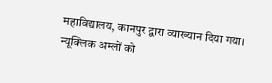महाविद्यालय, कानपुर द्वारा व्याख्यान दिया गया।
न्यूक्लिक अम्लों को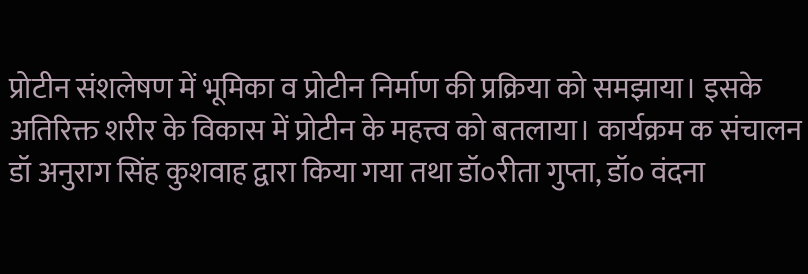प्रोटीन संशलेषण में भूमिका व प्रोटीन निर्माण की प्रक्रिया को समझाया। इसके अतिरिक्त शरीर के विकास में प्रोटीन के महत्त्व को बतलाया। कार्यक्रम क संचालन डॉ अनुराग सिंह कुशवाह द्वारा किया गया तथा डॉ०रीता गुप्ता, डॉ० वंदना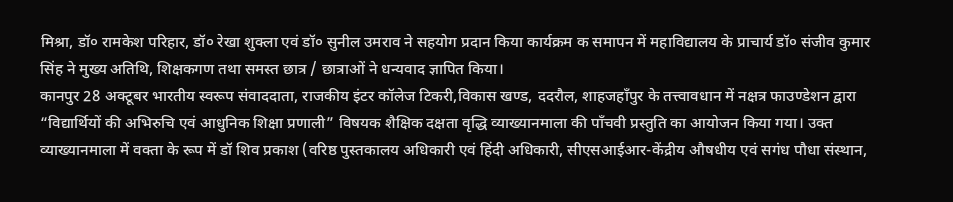मिश्रा, डॉ० रामकेश परिहार, डॉ० रेखा शुक्ला एवं डॉ० सुनील उमराव ने सहयोग प्रदान किया कार्यक्रम क समापन में महाविद्यालय के प्राचार्य डॉ० संजीव कुमार सिंह ने मुख्य अतिथि, शिक्षकगण तथा समस्त छात्र / छात्राओं ने धन्यवाद ज्ञापित किया।
कानपुर 28 अक्टूबर भारतीय स्वरूप संवाददाता, राजकीय इंटर कॉलेज टिकरी,विकास खण्ड, ददरौल, शाहजहाँपुर के तत्त्वावधान में नक्षत्र फाउण्डेशन द्वारा “विद्यार्थियों की अभिरुचि एवं आधुनिक शिक्षा प्रणाली” विषयक शैक्षिक दक्षता वृद्धि व्याख्यानमाला की पाँचवी प्रस्तुति का आयोजन किया गया। उक्त व्याख्यानमाला में वक्ता के रूप में डॉ शिव प्रकाश (वरिष्ठ पुस्तकालय अधिकारी एवं हिंदी अधिकारी, सीएसआईआर-केंद्रीय औषधीय एवं सगंध पौधा संस्थान,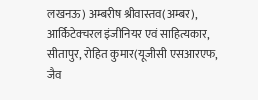लखनऊ) अम्बरीष श्रीवास्तव(अम्बर), आर्किटेक्चरल इंजीनियर एवं साहित्यकार, सीतापुर, रोहित कुमार(यूजीसी एसआरएफ, जैव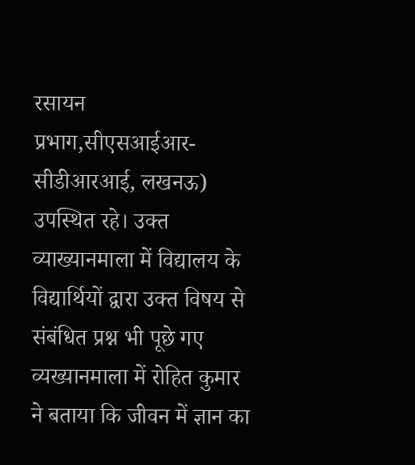रसायन प्रभाग,सीएसआईआर-सीडीआरआई, लखनऊ) उपस्थित रहे। उक्त व्याख्यानमाला में विद्यालय के विद्यार्थियों द्वारा उक्त विषय से संबंधित प्रश्न भी पूछे गए
व्यख्यानमाला में रोहित कुमार ने बताया कि जीवन में ज्ञान का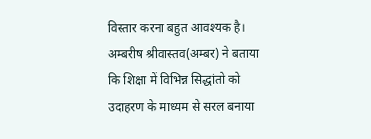विस्तार करना बहुत आवश्यक है। अम्बरीष श्रीवास्तव(अम्बर) ने बताया कि शिक्षा में विभिन्न सिद्धांतो को उदाहरण के माध्यम से सरल बनाया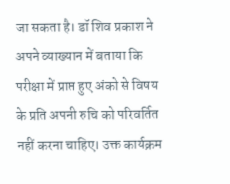जा सकता है। डॉ शिव प्रकाश ने अपने व्याख्यान में बताया कि परीक्षा में प्राप्त हुए अंको से विषय के प्रति अपनी रुचि को परिवर्तित नहीं करना चाहिए। उक्त कार्यक्रम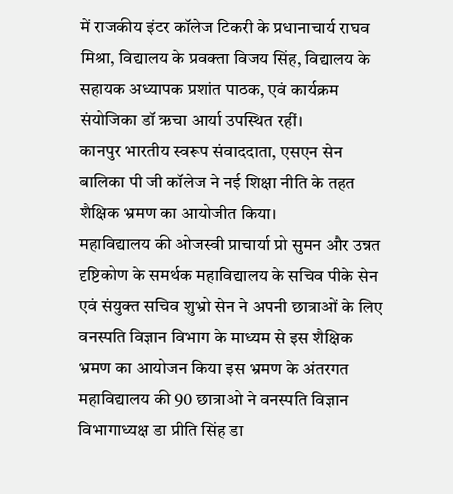में राजकीय इंटर कॉलेज टिकरी के प्रधानाचार्य राघव मिश्रा, विद्यालय के प्रवक्ता विजय सिंह, विद्यालय के सहायक अध्यापक प्रशांत पाठक, एवं कार्यक्रम संयोजिका डॉ ऋचा आर्या उपस्थित रहीं।
कानपुर भारतीय स्वरूप संवाददाता, एसएन सेन बालिका पी जी कॉलेज ने नई शिक्षा नीति के तहत शैक्षिक भ्रमण का आयोजीत किया।
महाविद्यालय की ओजस्वी प्राचार्या प्रो सुमन और उन्नत दृष्टिकोण के समर्थक महाविद्यालय के सचिव पीके सेन एवं संयुक्त सचिव शुभ्रो सेन ने अपनी छात्राओं के लिए वनस्पति विज्ञान विभाग के माध्यम से इस शैक्षिक भ्रमण का आयोजन किया इस भ्रमण के अंतरगत महाविद्यालय की 90 छात्राओ ने वनस्पति विज्ञान विभागाध्यक्ष डा प्रीति सिंह डा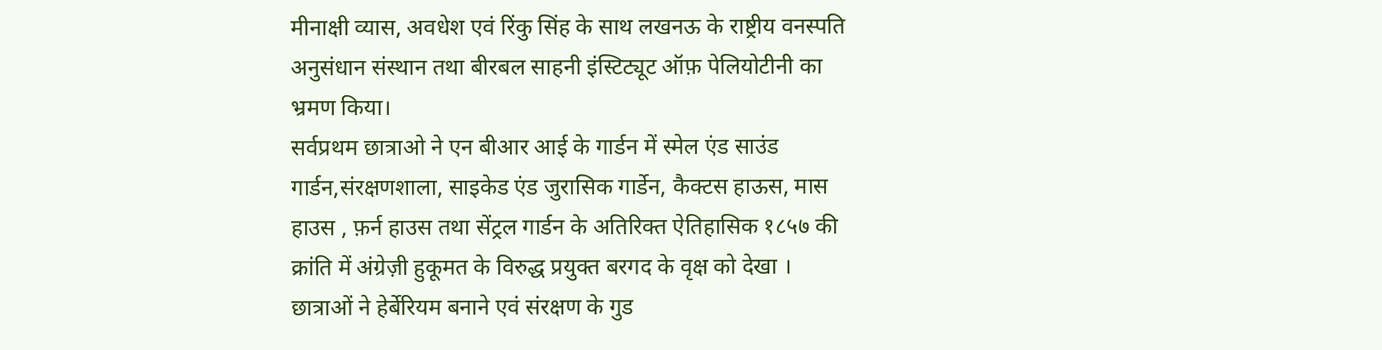मीनाक्षी व्यास, अवधेश एवं रिंकु सिंह के साथ लखनऊ के राष्ट्रीय वनस्पति अनुसंधान संस्थान तथा बीरबल साहनी इंस्टिट्यूट ऑफ़ पेलियोटीनी का भ्रमण किया।
सर्वप्रथम छात्राओ ने एन बीआर आई के गार्डन में स्मेल एंड साउंड गार्डन,संरक्षणशाला, साइकेड एंड जुरासिक गार्डेन, कैक्टस हाऊस, मास हाउस , फ़र्न हाउस तथा सेंट्रल गार्डन के अतिरिक्त ऐतिहासिक १८५७ की क्रांति में अंग्रेज़ी हुकूमत के विरुद्ध प्रयुक्त बरगद के वृक्ष को देखा । छात्राओं ने हेर्बेरियम बनाने एवं संरक्षण के गुड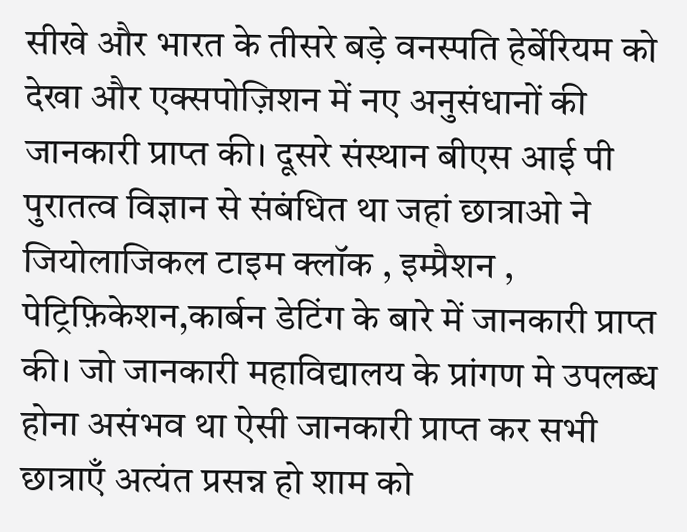सीखे और भारत के तीसरे बड़े वनस्पति हेर्बेरियम को देखा और एक्सपोज़िशन में नए अनुसंधानों की जानकारी प्राप्त की। दूसरे संस्थान बीएस आई पी पुरातत्व विज्ञान से संबंधित था जहां छात्राओ ने जियोलाजिकल टाइम क्लॉक , इम्प्रैशन , पेट्रिफ़िकेशन,कार्बन डेटिंग के बारे में जानकारी प्राप्त की। जो जानकारी महाविद्यालय के प्रांगण मे उपलब्ध होना असंभव था ऐसी जानकारी प्राप्त कर सभी छात्राएँ अत्यंत प्रसन्न हो शाम को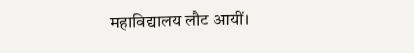महाविद्यालय लौट आयीं।